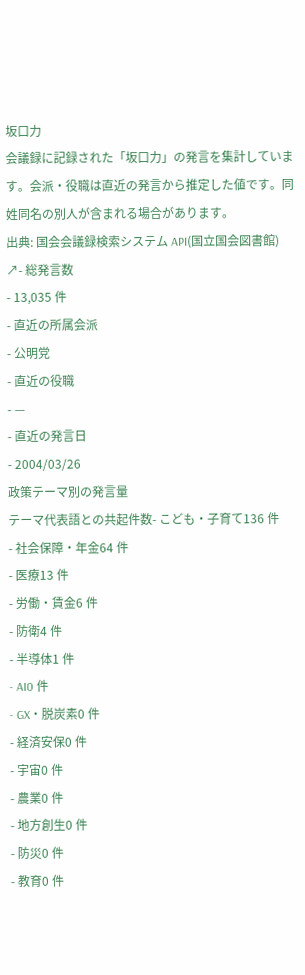坂口力
会議録に記録された「坂口力」の発言を集計しています。会派・役職は直近の発言から推定した値です。同姓同名の別人が含まれる場合があります。
出典: 国会会議録検索システム API(国立国会図書館) ↗- 総発言数
- 13,035 件
- 直近の所属会派
- 公明党
- 直近の役職
- —
- 直近の発言日
- 2004/03/26
政策テーマ別の発言量
テーマ代表語との共起件数- こども・子育て136 件
- 社会保障・年金64 件
- 医療13 件
- 労働・賃金6 件
- 防衛4 件
- 半導体1 件
- AI0 件
- GX・脱炭素0 件
- 経済安保0 件
- 宇宙0 件
- 農業0 件
- 地方創生0 件
- 防災0 件
- 教育0 件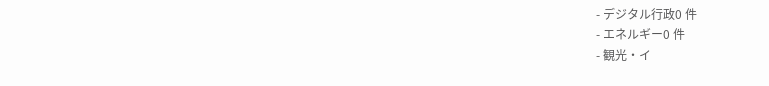- デジタル行政0 件
- エネルギー0 件
- 観光・イ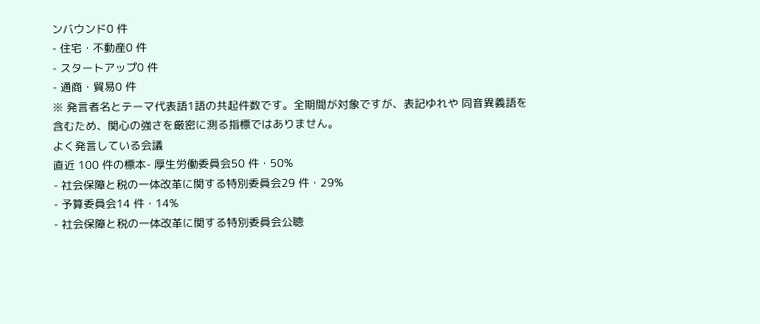ンバウンド0 件
- 住宅・不動産0 件
- スタートアップ0 件
- 通商・貿易0 件
※ 発言者名とテーマ代表語1語の共起件数です。全期間が対象ですが、表記ゆれや 同音異義語を含むため、関心の強さを厳密に測る指標ではありません。
よく発言している会議
直近 100 件の標本- 厚生労働委員会50 件・50%
- 社会保障と税の一体改革に関する特別委員会29 件・29%
- 予算委員会14 件・14%
- 社会保障と税の一体改革に関する特別委員会公聴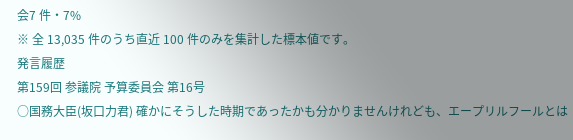会7 件・7%
※ 全 13,035 件のうち直近 100 件のみを集計した標本値です。
発言履歴
第159回 参議院 予算委員会 第16号
○国務大臣(坂口力君) 確かにそうした時期であったかも分かりませんけれども、エープリルフールとは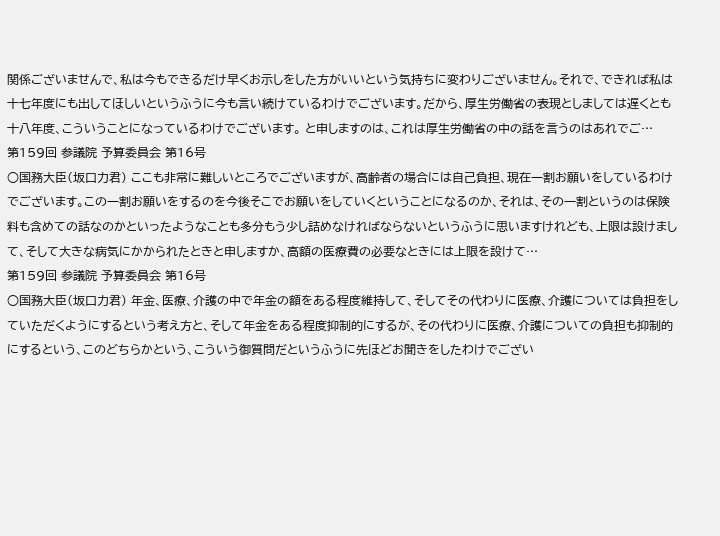関係ございませんで、私は今もできるだけ早くお示しをした方がいいという気持ちに変わりございません。それで、できれば私は十七年度にも出してほしいというふうに今も言い続けているわけでございます。だから、厚生労働省の表現としましては遅くとも十八年度、こういうことになっているわけでございます。 と申しますのは、これは厚生労働省の中の話を言うのはあれでご…
第159回 参議院 予算委員会 第16号
○国務大臣(坂口力君) ここも非常に難しいところでございますが、高齢者の場合には自己負担、現在一割お願いをしているわけでございます。この一割お願いをするのを今後そこでお願いをしていくということになるのか、それは、その一割というのは保険料も含めての話なのかといったようなことも多分もう少し詰めなければならないというふうに思いますけれども、上限は設けまして、そして大きな病気にかかられたときと申しますか、高額の医療費の必要なときには上限を設けて…
第159回 参議院 予算委員会 第16号
○国務大臣(坂口力君) 年金、医療、介護の中で年金の額をある程度維持して、そしてその代わりに医療、介護については負担をしていただくようにするという考え方と、そして年金をある程度抑制的にするが、その代わりに医療、介護についての負担も抑制的にするという、このどちらかという、こういう御質問だというふうに先ほどお聞きをしたわけでござい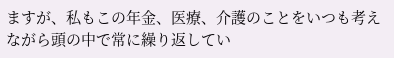ますが、私もこの年金、医療、介護のことをいつも考えながら頭の中で常に繰り返してい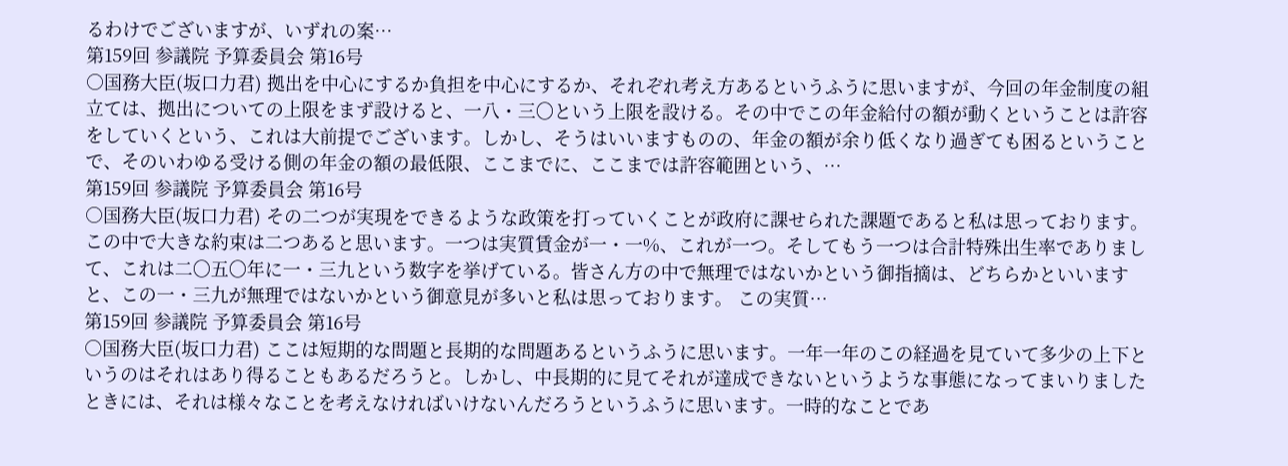るわけでございますが、いずれの案…
第159回 参議院 予算委員会 第16号
○国務大臣(坂口力君) 拠出を中心にするか負担を中心にするか、それぞれ考え方あるというふうに思いますが、今回の年金制度の組立ては、拠出についての上限をまず設けると、一八・三〇という上限を設ける。その中でこの年金給付の額が動くということは許容をしていくという、これは大前提でございます。しかし、そうはいいますものの、年金の額が余り低くなり過ぎても困るということで、そのいわゆる受ける側の年金の額の最低限、ここまでに、ここまでは許容範囲という、…
第159回 参議院 予算委員会 第16号
○国務大臣(坂口力君) その二つが実現をできるような政策を打っていくことが政府に課せられた課題であると私は思っております。 この中で大きな約束は二つあると思います。一つは実質賃金が一・一%、これが一つ。そしてもう一つは合計特殊出生率でありまして、これは二〇五〇年に一・三九という数字を挙げている。皆さん方の中で無理ではないかという御指摘は、どちらかといいますと、この一・三九が無理ではないかという御意見が多いと私は思っております。 この実質…
第159回 参議院 予算委員会 第16号
○国務大臣(坂口力君) ここは短期的な問題と長期的な問題あるというふうに思います。一年一年のこの経過を見ていて多少の上下というのはそれはあり得ることもあるだろうと。しかし、中長期的に見てそれが達成できないというような事態になってまいりましたときには、それは様々なことを考えなければいけないんだろうというふうに思います。一時的なことであ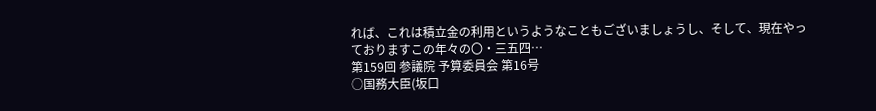れば、これは積立金の利用というようなこともございましょうし、そして、現在やっておりますこの年々の〇・三五四…
第159回 参議院 予算委員会 第16号
○国務大臣(坂口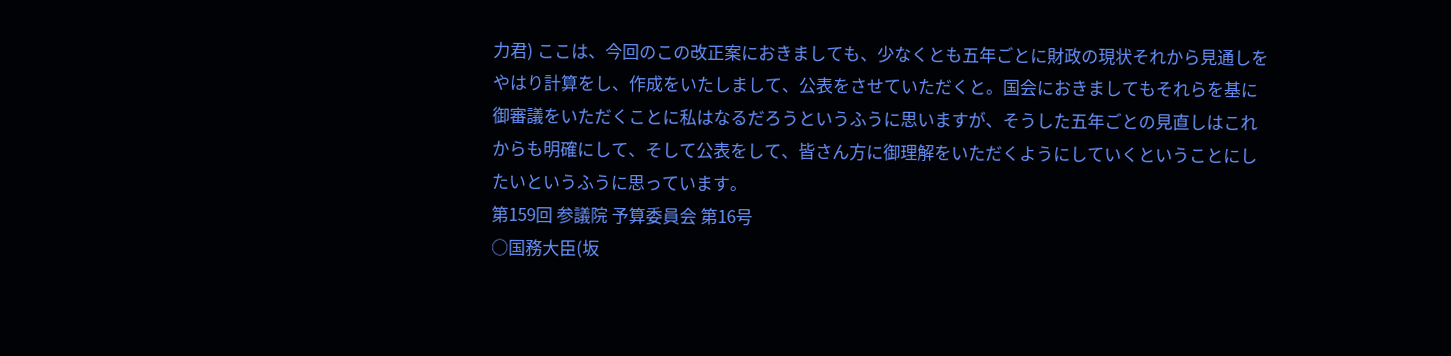力君) ここは、今回のこの改正案におきましても、少なくとも五年ごとに財政の現状それから見通しをやはり計算をし、作成をいたしまして、公表をさせていただくと。国会におきましてもそれらを基に御審議をいただくことに私はなるだろうというふうに思いますが、そうした五年ごとの見直しはこれからも明確にして、そして公表をして、皆さん方に御理解をいただくようにしていくということにしたいというふうに思っています。
第159回 参議院 予算委員会 第16号
○国務大臣(坂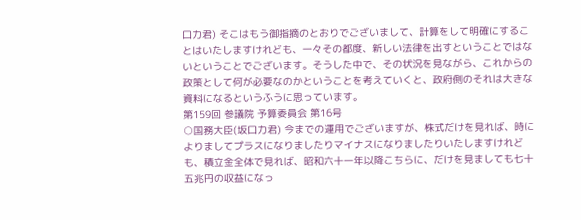口力君) そこはもう御指摘のとおりでございまして、計算をして明確にすることはいたしますけれども、一々その都度、新しい法律を出すということではないということでございます。そうした中で、その状況を見ながら、これからの政策として何が必要なのかということを考えていくと、政府側のそれは大きな資料になるというふうに思っています。
第159回 参議院 予算委員会 第16号
○国務大臣(坂口力君) 今までの運用でございますが、株式だけを見れば、時によりましてプラスになりましたりマイナスになりましたりいたしますけれども、積立金全体で見れば、昭和六十一年以降こちらに、だけを見ましても七十五兆円の収益になっ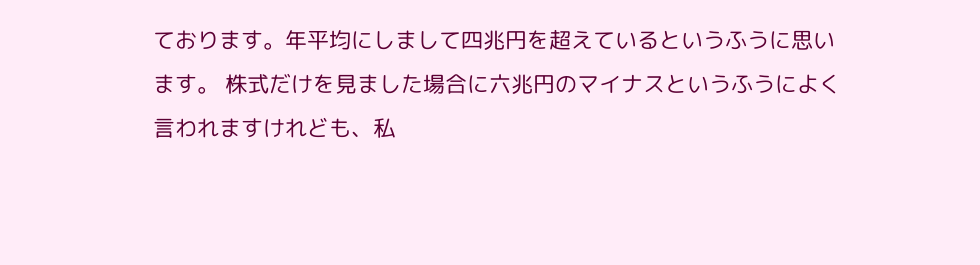ております。年平均にしまして四兆円を超えているというふうに思います。 株式だけを見ました場合に六兆円のマイナスというふうによく言われますけれども、私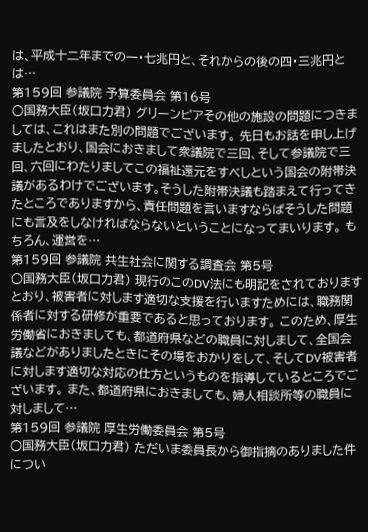は、平成十二年までの一・七兆円と、それからの後の四・三兆円とは…
第159回 参議院 予算委員会 第16号
○国務大臣(坂口力君) グリーンピアその他の施設の問題につきましては、これはまた別の問題でございます。 先日もお話を申し上げましたとおり、国会におきまして衆議院で三回、そして参議院で三回、六回にわたりましてこの福祉還元をすべしという国会の附帯決議があるわけでございます。そうした附帯決議も踏まえて行ってきたところでありますから、責任問題を言いますならばそうした問題にも言及をしなければならないということになってまいります。 もちろん、運営を…
第159回 参議院 共生社会に関する調査会 第5号
○国務大臣(坂口力君) 現行のこのDV法にも明記をされておりますとおり、被害者に対します適切な支援を行いますためには、職務関係者に対する研修が重要であると思っております。 このため、厚生労働省におきましても、都道府県などの職員に対しまして、全国会議などがありましたときにその場をおかりをして、そしてDV被害者に対します適切な対応の仕方というものを指導しているところでございます。 また、都道府県におきましても、婦人相談所等の職員に対しまして…
第159回 参議院 厚生労働委員会 第5号
○国務大臣(坂口力君) ただいま委員長から御指摘のありました件につい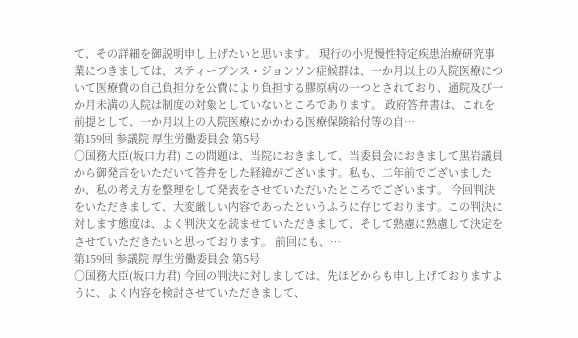て、その詳細を御説明申し上げたいと思います。 現行の小児慢性特定疾患治療研究事業につきましては、スティーブンス・ジョンソン症候群は、一か月以上の入院医療について医療費の自己負担分を公費により負担する膠原病の一つとされており、通院及び一か月未満の入院は制度の対象としていないところであります。 政府答弁書は、これを前提として、一か月以上の入院医療にかかわる医療保険給付等の自…
第159回 参議院 厚生労働委員会 第5号
○国務大臣(坂口力君) この問題は、当院におきまして、当委員会におきまして黒岩議員から御発言をいただいて答弁をした経緯がございます。私も、二年前でございましたか、私の考え方を整理をして発表をさせていただいたところでございます。 今回判決をいただきまして、大変厳しい内容であったというふうに存じております。この判決に対します態度は、よく判決文を読ませていただきまして、そして熟慮に熟慮して決定をさせていただきたいと思っております。 前回にも、…
第159回 参議院 厚生労働委員会 第5号
○国務大臣(坂口力君) 今回の判決に対しましては、先ほどからも申し上げておりますように、よく内容を検討させていただきまして、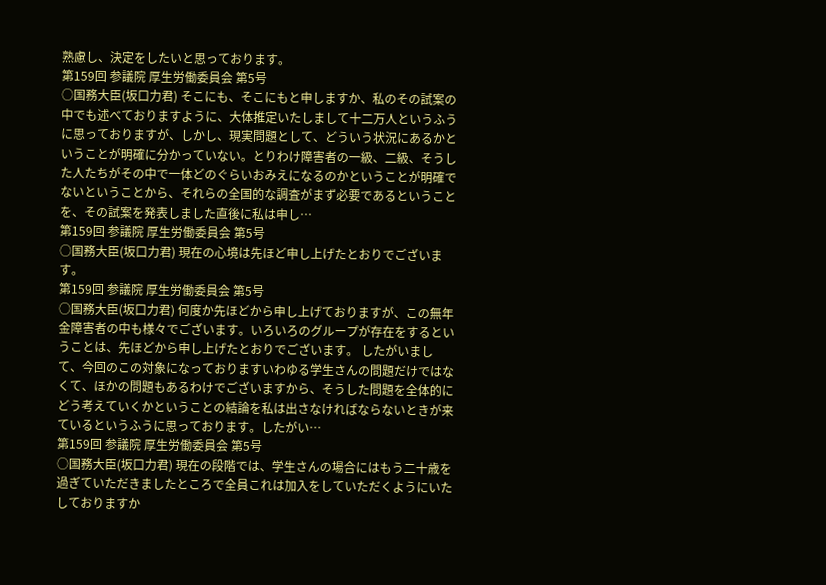熟慮し、決定をしたいと思っております。
第159回 参議院 厚生労働委員会 第5号
○国務大臣(坂口力君) そこにも、そこにもと申しますか、私のその試案の中でも述べておりますように、大体推定いたしまして十二万人というふうに思っておりますが、しかし、現実問題として、どういう状況にあるかということが明確に分かっていない。とりわけ障害者の一級、二級、そうした人たちがその中で一体どのぐらいおみえになるのかということが明確でないということから、それらの全国的な調査がまず必要であるということを、その試案を発表しました直後に私は申し…
第159回 参議院 厚生労働委員会 第5号
○国務大臣(坂口力君) 現在の心境は先ほど申し上げたとおりでございます。
第159回 参議院 厚生労働委員会 第5号
○国務大臣(坂口力君) 何度か先ほどから申し上げておりますが、この無年金障害者の中も様々でございます。いろいろのグループが存在をするということは、先ほどから申し上げたとおりでございます。 したがいまして、今回のこの対象になっておりますいわゆる学生さんの問題だけではなくて、ほかの問題もあるわけでございますから、そうした問題を全体的にどう考えていくかということの結論を私は出さなければならないときが来ているというふうに思っております。したがい…
第159回 参議院 厚生労働委員会 第5号
○国務大臣(坂口力君) 現在の段階では、学生さんの場合にはもう二十歳を過ぎていただきましたところで全員これは加入をしていただくようにいたしておりますか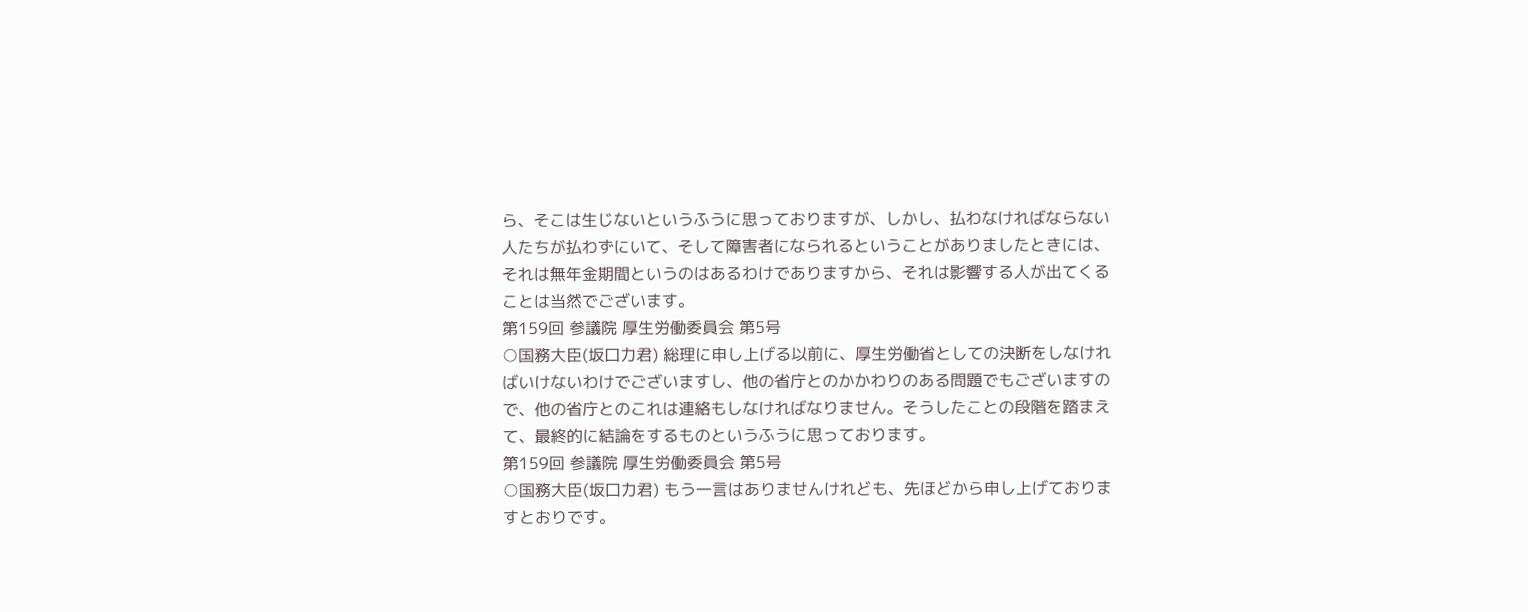ら、そこは生じないというふうに思っておりますが、しかし、払わなければならない人たちが払わずにいて、そして障害者になられるということがありましたときには、それは無年金期間というのはあるわけでありますから、それは影響する人が出てくることは当然でございます。
第159回 参議院 厚生労働委員会 第5号
○国務大臣(坂口力君) 総理に申し上げる以前に、厚生労働省としての決断をしなければいけないわけでございますし、他の省庁とのかかわりのある問題でもございますので、他の省庁とのこれは連絡もしなければなりません。そうしたことの段階を踏まえて、最終的に結論をするものというふうに思っております。
第159回 参議院 厚生労働委員会 第5号
○国務大臣(坂口力君) もう一言はありませんけれども、先ほどから申し上げておりますとおりです。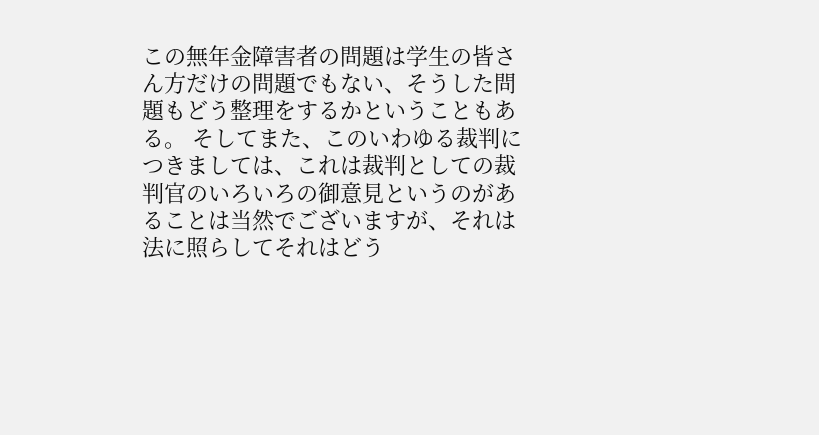この無年金障害者の問題は学生の皆さん方だけの問題でもない、そうした問題もどう整理をするかということもある。 そしてまた、このいわゆる裁判につきましては、これは裁判としての裁判官のいろいろの御意見というのがあることは当然でございますが、それは法に照らしてそれはどう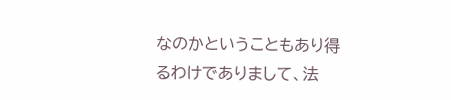なのかということもあり得るわけでありまして、法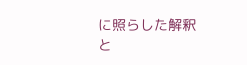に照らした解釈と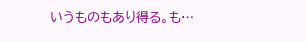いうものもあり得る。も…